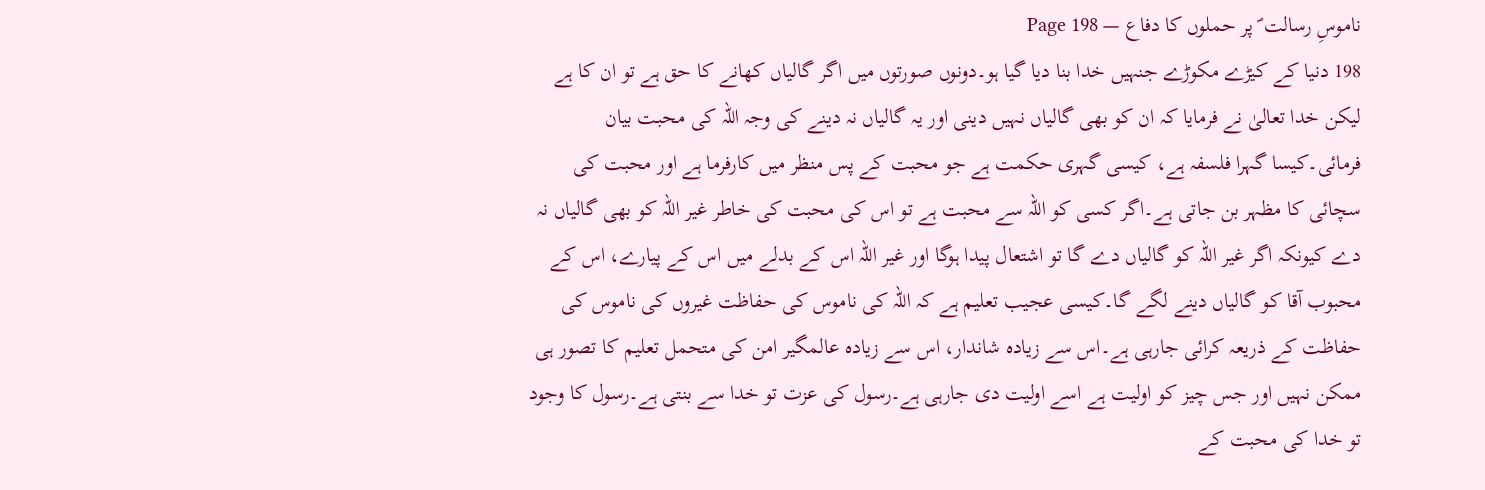ناموسِ رسالت ؐ پر حملوں کا دفاع — Page 198
198 دنیا کے کیڑے مکوڑے جنہیں خدا بنا دیا گیا ہو۔دونوں صورتوں میں اگر گالیاں کھانے کا حق ہے تو ان کا ہے لیکن خدا تعالیٰ نے فرمایا کہ ان کو بھی گالیاں نہیں دینی اور یہ گالیاں نہ دینے کی وجہ اللہ کی محبت بیان فرمائی۔کیسا گہرا فلسفہ ہے، کیسی گہری حکمت ہے جو محبت کے پس منظر میں کارفرما ہے اور محبت کی سچائی کا مظہر بن جاتی ہے۔اگر کسی کو اللہ سے محبت ہے تو اس کی محبت کی خاطر غیر اللہ کو بھی گالیاں نہ دے کیونکہ اگر غیر اللہ کو گالیاں دے گا تو اشتعال پیدا ہوگا اور غیر اللہ اس کے بدلے میں اس کے پیارے، اس کے محبوب آقا کو گالیاں دینے لگے گا۔کیسی عجیب تعلیم ہے کہ اللہ کی ناموس کی حفاظت غیروں کی ناموس کی حفاظت کے ذریعہ کرائی جارہی ہے۔اس سے زیادہ شاندار، اس سے زیادہ عالمگیر امن کی متحمل تعلیم کا تصور ہی ممکن نہیں اور جس چیز کو اولیت ہے اسے اولیت دی جارہی ہے۔رسول کی عزت تو خدا سے بنتی ہے۔رسول کا وجود تو خدا کی محبت کے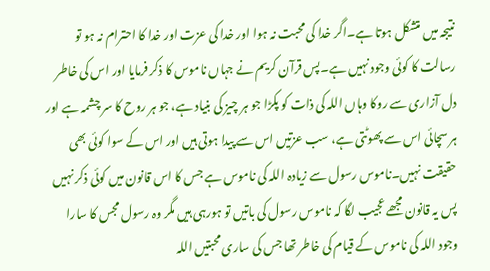نتیجہ میں متشکل ہوتا ہے۔اگر خدا کی محبت نہ ہوا اور خدا کی عزت اور خدا کا احترام نہ ہو تو رسالت کا کوئی وجود نہیں ہے۔پس قرآن کریم نے جہاں ناموس کا ذکر فرمایا اور اس کی خاطر دل آزاری سے روکا وہاں اللہ کی ذات کو پکڑا جو ہر چیز کی بنیاد ہے، جو ہر روح کا سر چشمہ ہے اور ہر سچائی اس سے پھوٹتی ہے، سب عزتیں اس سے پیدا ہوتی ہیں اور اس کے سوا کوئی بھی حقیقت نہیں۔ناموس رسول سے زیادہ اللہ کی ناموس ہے جس کا اس قانون میں کوئی ذکر نہیں پس یہ قانون مجھے عجیب لگا کہ ناموس رسول کی باتیں تو ہورہی ہیں مگر وہ رسول مجس کا سارا وجود اللہ کی ناموس کے قیام کی خاطر تھا جس کی ساری محبتیں اللہ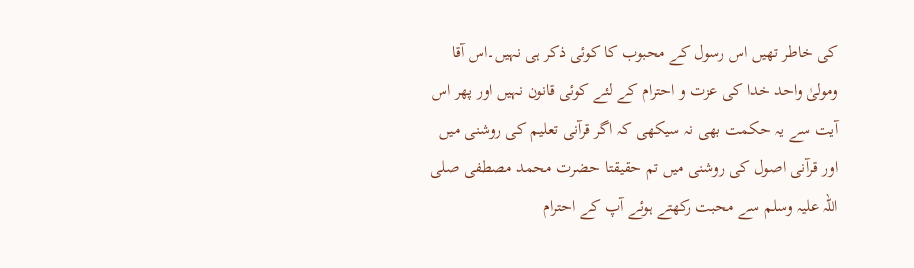کی خاطر تھیں اس رسول کے محبوب کا کوئی ذکر ہی نہیں۔اس آقا ومولیٰ واحد خدا کی عزت و احترام کے لئے کوئی قانون نہیں اور پھر اس آیت سے یہ حکمت بھی نہ سیکھی کہ اگر قرآنی تعلیم کی روشنی میں اور قرآنی اصول کی روشنی میں تم حقیقتا حضرت محمد مصطفی صلی اللہ علیہ وسلم سے محبت رکھتے ہوئے آپ کے احترام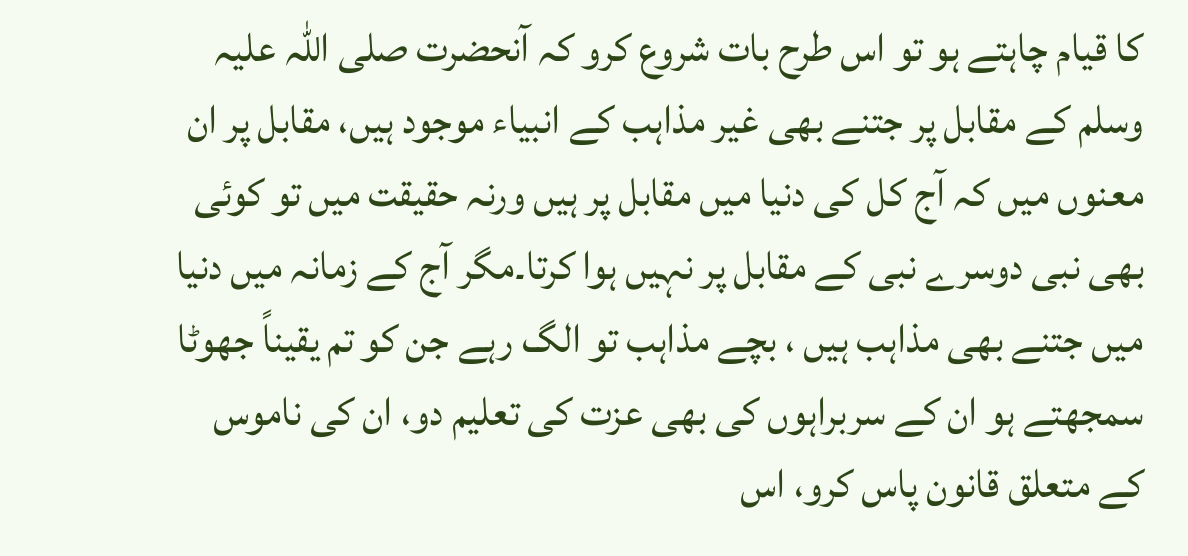کا قیام چاہتے ہو تو اس طرح بات شروع کرو کہ آنحضرت صلی اللہ علیہ وسلم کے مقابل پر جتنے بھی غیر مذاہب کے انبیاء موجود ہیں، مقابل پر ان معنوں میں کہ آج کل کی دنیا میں مقابل پر ہیں ورنہ حقیقت میں تو کوئی بھی نبی دوسرے نبی کے مقابل پر نہیں ہوا کرتا۔مگر آج کے زمانہ میں دنیا میں جتنے بھی مذاہب ہیں ، بچے مذاہب تو الگ رہے جن کو تم یقیناً جھوٹا سمجھتے ہو ان کے سربراہوں کی بھی عزت کی تعلیم دو، ان کی ناموس کے متعلق قانون پاس کرو، اس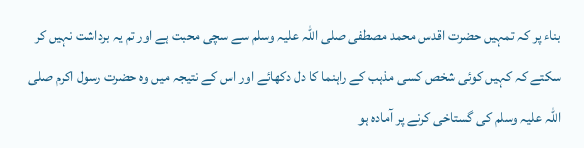بناء پر کہ تمہیں حضرت اقدس محمد مصطفی صلی اللہ علیہ وسلم سے سچی محبت ہے اور تم یہ برداشت نہیں کر سکتے کہ کہیں کوئی شخص کسی مذہب کے راہنما کا دل دکھائے اور اس کے نتیجہ میں وہ حضرت رسول اکرم صلی اللہ علیہ وسلم کی گستاخی کرنے پر آمادہ ہو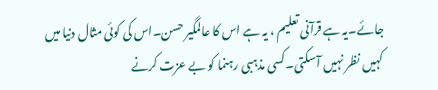جائے۔یہ ہے قرآنی تعلیم ، یہ ہے اس کا عالمگیر حسن۔اس کی کوئی مثال دنیا میں کہیں نظر نہیں آسکتی۔کسی مذہبی رہنما کو بے عزت کرنے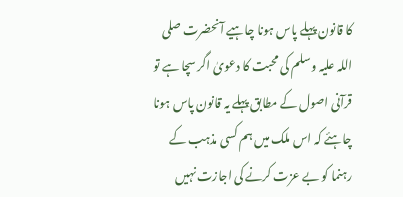کا قانون پہلے پاس ہونا چاہیے آنحضرت صلی اللہ علیہ وسلم کی محبت کا دعویٰ اگر سچا ہے تو قرآنی اصول کے مطابق پہلے یہ قانون پاس ہونا چاہئے کہ اس ملک میں ہم کسی مذہب کے رہنما کو بے عزت کرنے کی اجازت نہیں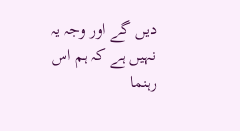دیں گے اور وجہ یہ نہیں ہے کہ ہم اس رہنما